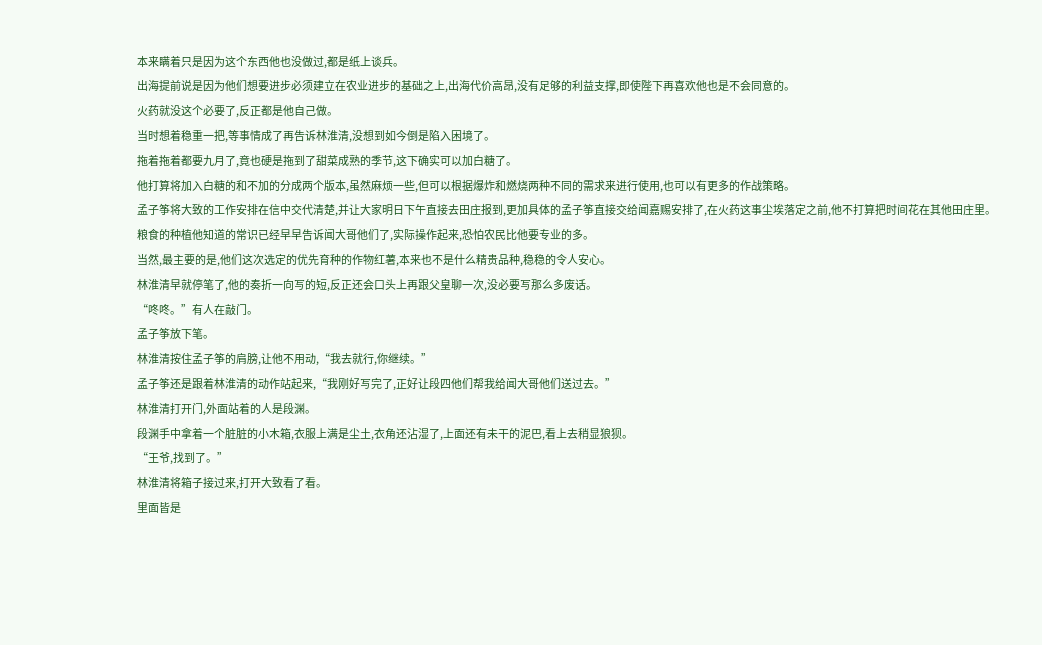本来瞒着只是因为这个东西他也没做过,都是纸上谈兵。
出海提前说是因为他们想要进步必须建立在农业进步的基础之上,出海代价高昂,没有足够的利益支撑,即使陛下再喜欢他也是不会同意的。
火药就没这个必要了,反正都是他自己做。
当时想着稳重一把,等事情成了再告诉林淮清,没想到如今倒是陷入困境了。
拖着拖着都要九月了,竟也硬是拖到了甜菜成熟的季节,这下确实可以加白糖了。
他打算将加入白糖的和不加的分成两个版本,虽然麻烦一些,但可以根据爆炸和燃烧两种不同的需求来进行使用,也可以有更多的作战策略。
孟子筝将大致的工作安排在信中交代清楚,并让大家明日下午直接去田庄报到,更加具体的孟子筝直接交给闻嘉赐安排了,在火药这事尘埃落定之前,他不打算把时间花在其他田庄里。
粮食的种植他知道的常识已经早早告诉闻大哥他们了,实际操作起来,恐怕农民比他要专业的多。
当然,最主要的是,他们这次选定的优先育种的作物红薯,本来也不是什么精贵品种,稳稳的令人安心。
林淮清早就停笔了,他的奏折一向写的短,反正还会口头上再跟父皇聊一次,没必要写那么多废话。
“咚咚。”有人在敲门。
孟子筝放下笔。
林淮清按住孟子筝的肩膀,让他不用动,“我去就行,你继续。”
孟子筝还是跟着林淮清的动作站起来,“我刚好写完了,正好让段四他们帮我给闻大哥他们送过去。”
林淮清打开门,外面站着的人是段渊。
段渊手中拿着一个脏脏的小木箱,衣服上满是尘土,衣角还沾湿了,上面还有未干的泥巴,看上去稍显狼狈。
“王爷,找到了。”
林淮清将箱子接过来,打开大致看了看。
里面皆是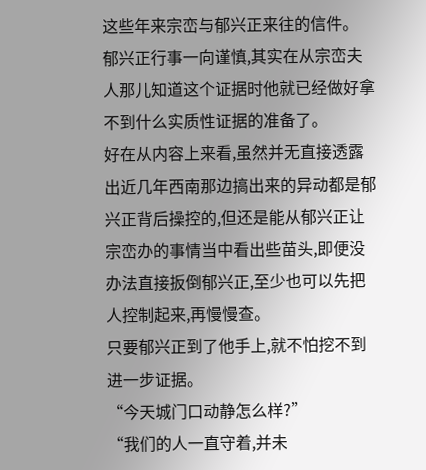这些年来宗峦与郁兴正来往的信件。
郁兴正行事一向谨慎,其实在从宗峦夫人那儿知道这个证据时他就已经做好拿不到什么实质性证据的准备了。
好在从内容上来看,虽然并无直接透露出近几年西南那边搞出来的异动都是郁兴正背后操控的,但还是能从郁兴正让宗峦办的事情当中看出些苗头,即便没办法直接扳倒郁兴正,至少也可以先把人控制起来,再慢慢查。
只要郁兴正到了他手上,就不怕挖不到进一步证据。
“今天城门口动静怎么样?”
“我们的人一直守着,并未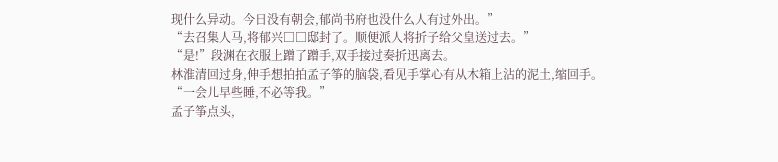现什么异动。今日没有朝会,郁尚书府也没什么人有过外出。”
“去召集人马,将郁兴□□邸封了。顺便派人将折子给父皇送过去。”
“是!”段渊在衣服上蹭了蹭手,双手接过奏折迅离去。
林淮清回过身,伸手想拍拍孟子筝的脑袋,看见手掌心有从木箱上沾的泥土,缩回手。
“一会儿早些睡,不必等我。”
孟子筝点头,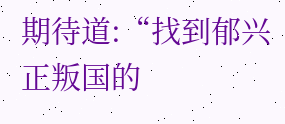期待道:“找到郁兴正叛国的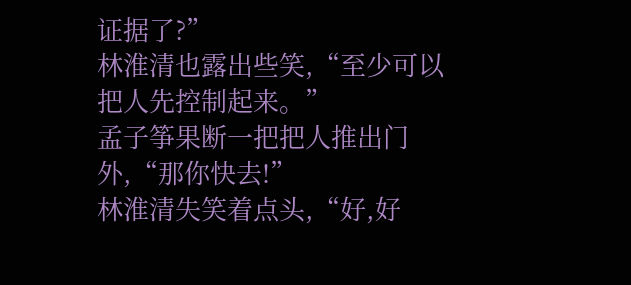证据了?”
林淮清也露出些笑,“至少可以把人先控制起来。”
孟子筝果断一把把人推出门外,“那你快去!”
林淮清失笑着点头,“好,好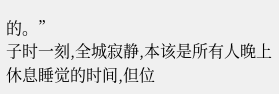的。”
子时一刻,全城寂静,本该是所有人晚上休息睡觉的时间,但位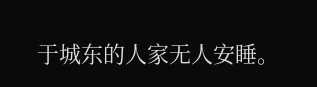于城东的人家无人安睡。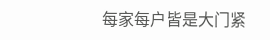每家每户皆是大门紧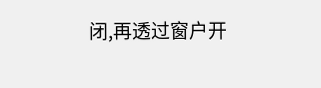闭,再透过窗户开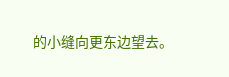的小缝向更东边望去。